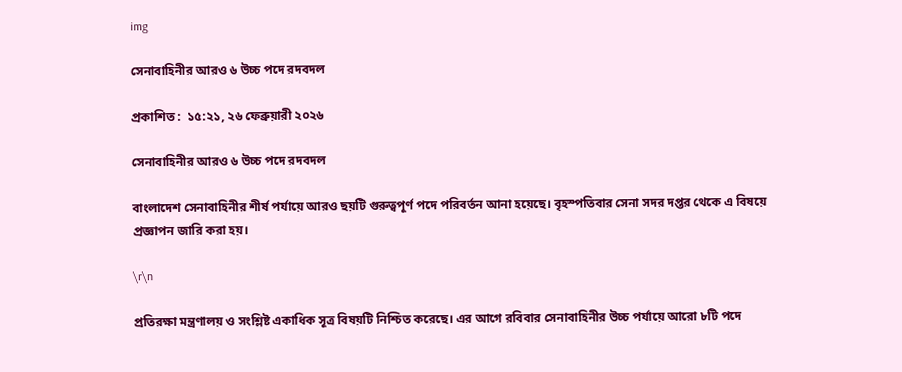img

সেনাবাহিনীর আরও ৬ উচ্চ পদে রদবদল

প্রকাশিত :  ১৫:২১, ২৬ ফেব্রুয়ারী ২০২৬

সেনাবাহিনীর আরও ৬ উচ্চ পদে রদবদল

বাংলাদেশ সেনাবাহিনীর শীর্ষ পর্যায়ে আরও ছয়টি গুরুত্বপূর্ণ পদে পরিবর্তন আনা হয়েছে। বৃহস্পতিবার সেনা সদর দপ্তর থেকে এ বিষয়ে প্রজ্ঞাপন জারি করা হয়।

\r\n

প্রতিরক্ষা মন্ত্রণালয় ও সংশ্লিষ্ট একাধিক সূত্র বিষয়টি নিশ্চিত করেছে। এর আগে রবিবার সেনাবাহিনীর উচ্চ পর্যায়ে আরো ৮টি পদে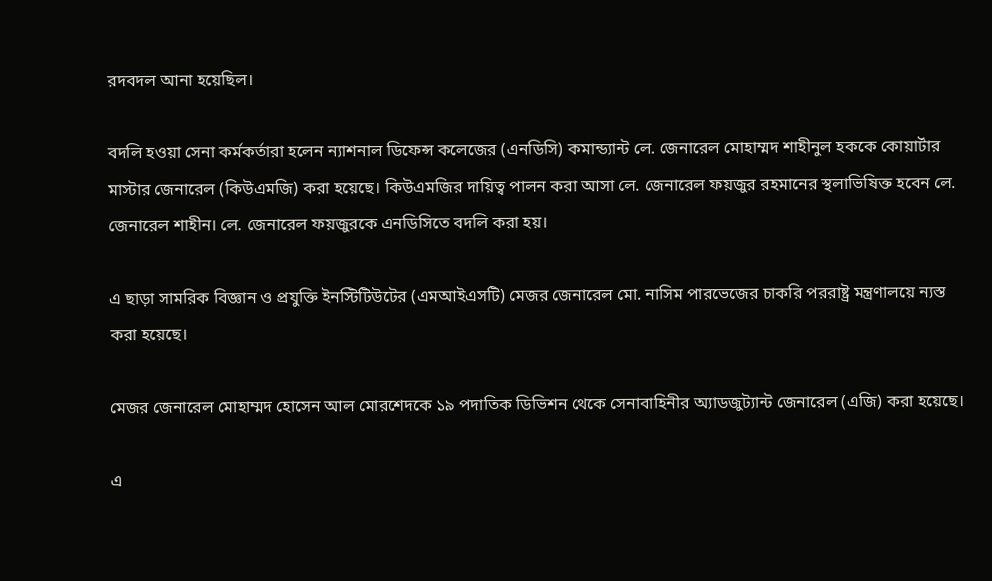রদবদল আনা হয়েছিল।

বদলি হওয়া সেনা কর্মকর্তারা হলেন ন্যাশনাল ডিফেন্স কলেজের (এনডিসি) কমান্ড্যান্ট লে. জেনারেল মোহাম্মদ শাহীনুল হককে কোয়ার্টার মাস্টার জেনারেল (কিউএমজি) করা হয়েছে। কিউএমজির দায়িত্ব পালন করা আসা লে. জেনারেল ফয়জুর রহমানের স্থলাভিষিক্ত হবেন লে. জেনারেল শাহীন। লে. জেনারেল ফয়জুরকে এনডিসিতে বদলি করা হয়।

এ ছাড়া সামরিক বিজ্ঞান ও প্রযুক্তি ইনস্টিটিউটের (এমআইএসটি) মেজর জেনারেল মো. নাসিম পারভেজের চাকরি পররাষ্ট্র মন্ত্রণালয়ে ন্যস্ত করা হয়েছে।

মেজর জেনারেল মোহাম্মদ হোসেন আল মোরশেদকে ১৯ পদাতিক ডিভিশন থেকে সেনাবাহিনীর অ্যাডজুট্যান্ট জেনারেল (এজি) করা হয়েছে।

এ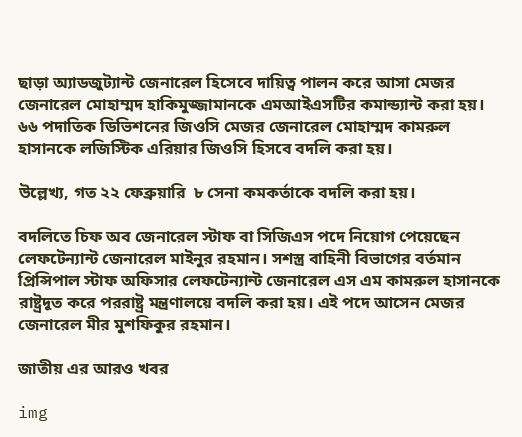ছাড়া অ্যাডজুট্যান্ট জেনারেল হিসেবে দায়িত্ব পালন করে আসা মেজর জেনারেল মোহাম্মদ হাকিমুজ্জামানকে এমআইএসটির কমান্ড্যান্ট করা হয়। ৬৬ পদাতিক ডিভিশনের জিওসি মেজর জেনারেল মোহাম্মদ কামরুল হাসানকে লজিস্টিক এরিয়ার জিওসি হিসবে বদলি করা হয়।

উল্লেখ্য, গত ২২ ফেব্রুয়ারি  ৮ সেনা কমকর্তাকে বদলি করা হয়।

বদলিতে চিফ অব জেনারেল স্টাফ বা সিজিএস পদে নিয়োগ পেয়েছেন লেফটেন্যান্ট জেনারেল মাইনুর রহমান। সশস্ত্র বাহিনী বিভাগের বর্তমান প্রিন্সিপাল স্টাফ অফিসার লেফটেন্যান্ট জেনারেল এস এম কামরুল হাসানকে রাষ্ট্রদূত করে পররাষ্ট্র মন্ত্রণালয়ে বদলি করা হয়। এই পদে আসেন মেজর জেনারেল মীর মুশফিকুর রহমান।

জাতীয় এর আরও খবর

img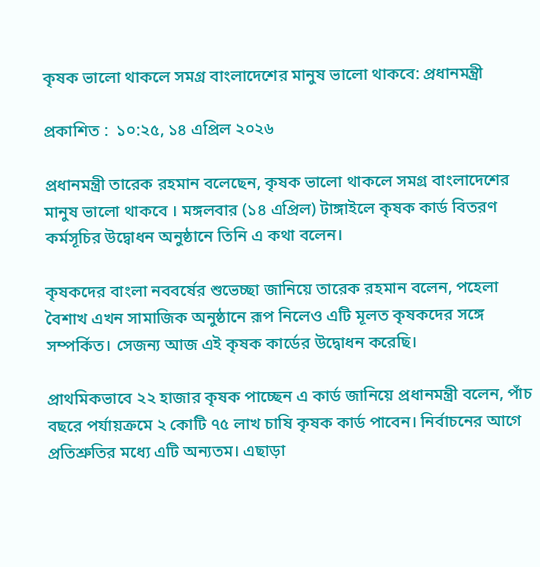কৃষক ভালো থাকলে সমগ্র বাংলাদেশের মানুষ ভালো থাকবে: প্রধানমন্ত্রী

প্রকাশিত :  ১০:২৫, ১৪ এপ্রিল ২০২৬

প্রধানমন্ত্রী তারেক রহমান বলেছেন, কৃষক ভালো থাকলে সমগ্র বাংলাদেশের মানুষ ভালো থাকবে । মঙ্গলবার (১৪ এপ্রিল) টাঙ্গাইলে কৃষক কার্ড বিতরণ কর্মসূচির উদ্বোধন অনুষ্ঠানে তিনি এ কথা বলেন।

কৃষকদের বাংলা নববর্ষের শুভেচ্ছা জানিয়ে তারেক রহমান বলেন, পহেলা বৈশাখ এখন সামাজিক অনুষ্ঠানে রূপ নিলেও এটি মূলত কৃষকদের সঙ্গে সম্পর্কিত। সেজন্য আজ এই কৃষক কার্ডের উদ্বোধন করেছি।

প্রাথমিকভাবে ২২ হাজার কৃষক পাচ্ছেন এ কার্ড জানিয়ে প্রধানমন্ত্রী বলেন, পাঁচ বছরে পর্যায়ক্রমে ২ কোটি ৭৫ লাখ চাষি কৃষক কার্ড পাবেন। নির্বাচনের আগে প্রতিশ্রুতির মধ্যে এটি অন্যতম। এছাড়া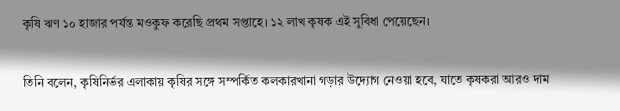কৃষি ঋণ ১০ হাজার পর্যন্ত মওকুফ করেছি প্রথম সপ্তাহে। ১২ লাখ কৃষক এই সুবিধা পেয়েছেন।

তিনি বলেন, কৃষিনির্ভর এলাকায় কৃষির সঙ্গে সম্পর্কিত কলকারখানা গড়ার উদ্যোগ নেওয়া হবে, যাতে কৃষকরা আরও দাম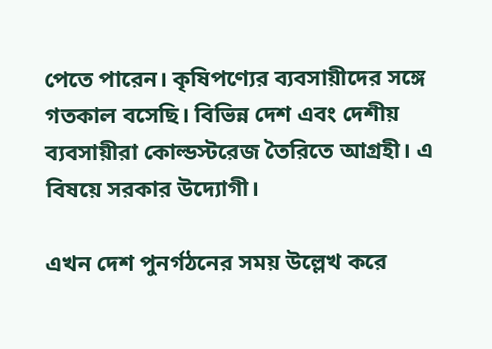পেতে পারেন। কৃষিপণ্যের ব্যবসায়ীদের সঙ্গে গতকাল বসেছি। বিভিন্ন দেশ এবং দেশীয় ব্যবসায়ীরা কোল্ডস্টরেজ তৈরিতে আগ্রহী। এ বিষয়ে সরকার উদ্যোগী।

এখন দেশ পুনর্গঠনের সময় উল্লেখ করে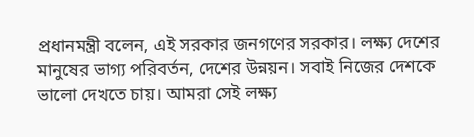প্রধানমন্ত্রী বলেন, এই সরকার জনগণের সরকার। লক্ষ্য দেশের মানুষের ভাগ্য পরিবর্তন, দেশের উন্নয়ন। সবাই নিজের দেশকে ভালো দেখতে চায়। আমরা সেই লক্ষ্য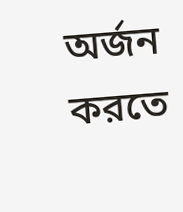অর্জন করতে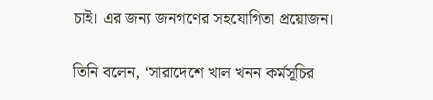চাই। এর জন্য জনগণের সহযোগিতা প্রয়োজন।

তিনি বলেন, ‘সারাদেশে খাল খনন কর্মসূচির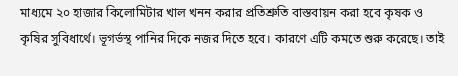মাধ্যমে ২০ হাজার কিলোমিটার খাল খনন করার প্রতিশ্রুতি বাস্তবায়ন করা হবে কৃষক ও কৃষির সুবিধার্থে। ভূগর্ভস্থ পানির দিকে নজর দিতে হবে। কারণে এটি কমতে শুরু করেছে। তাই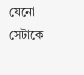যেনো সেটাকে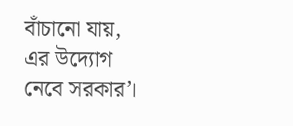বাঁচানো যায়, এর উদ্যোগ নেবে সরকার’।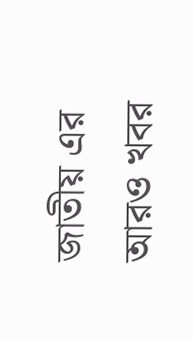জাতীয় এর আরও খবর